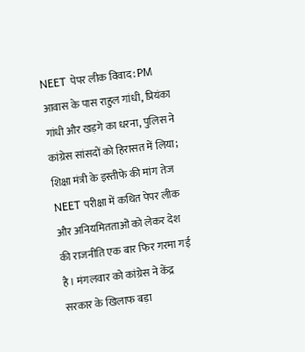NEET पेपर लीक विवाद: PM आवास के पास राहुल गांधी, प्रियंका गांधी और खड़गे का धरना, पुलिस ने कांग्रेस सांसदों को हिरासत में लिया; शिक्षा मंत्री के इस्तीफे की मांग तेज
NEET परीक्षा में कथित पेपर लीक और अनियमितताओं को लेकर देश की राजनीति एक बार फिर गरमा गई है। मंगलवार को कांग्रेस ने केंद्र सरकार के खिलाफ बड़ा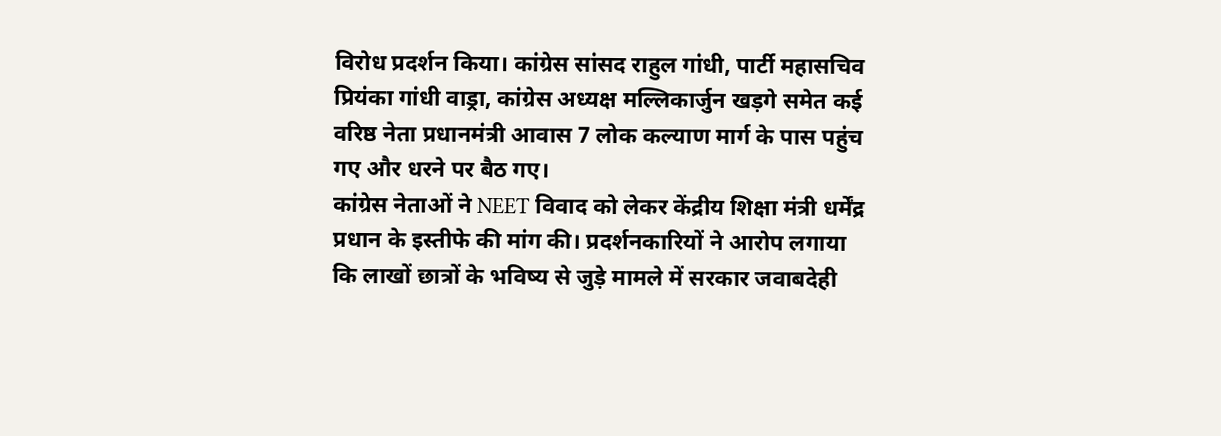विरोध प्रदर्शन किया। कांग्रेस सांसद राहुल गांधी, पार्टी महासचिव प्रियंका गांधी वाड्रा, कांग्रेस अध्यक्ष मल्लिकार्जुन खड़गे समेत कई वरिष्ठ नेता प्रधानमंत्री आवास 7 लोक कल्याण मार्ग के पास पहुंच गए और धरने पर बैठ गए।
कांग्रेस नेताओं ने NEET विवाद को लेकर केंद्रीय शिक्षा मंत्री धर्मेंद्र प्रधान के इस्तीफे की मांग की। प्रदर्शनकारियों ने आरोप लगाया कि लाखों छात्रों के भविष्य से जुड़े मामले में सरकार जवाबदेही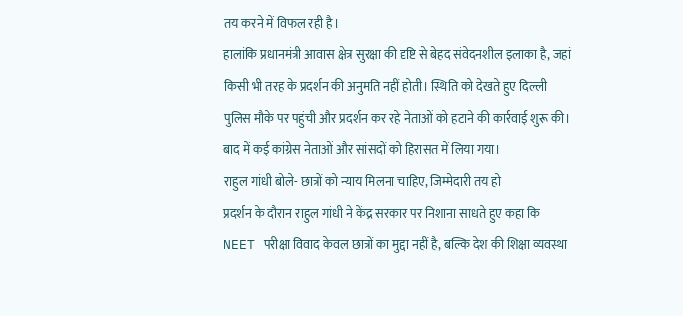तय करने में विफल रही है।
हालांकि प्रधानमंत्री आवास क्षेत्र सुरक्षा की दृष्टि से बेहद संवेदनशील इलाका है, जहां किसी भी तरह के प्रदर्शन की अनुमति नहीं होती। स्थिति को देखते हुए दिल्ली पुलिस मौके पर पहुंची और प्रदर्शन कर रहे नेताओं को हटाने की कार्रवाई शुरू की। बाद में कई कांग्रेस नेताओं और सांसदों को हिरासत में लिया गया।
राहुल गांधी बोले- छात्रों को न्याय मिलना चाहिए, जिम्मेदारी तय हो
प्रदर्शन के दौरान राहुल गांधी ने केंद्र सरकार पर निशाना साधते हुए कहा कि NEET परीक्षा विवाद केवल छात्रों का मुद्दा नहीं है, बल्कि देश की शिक्षा व्यवस्था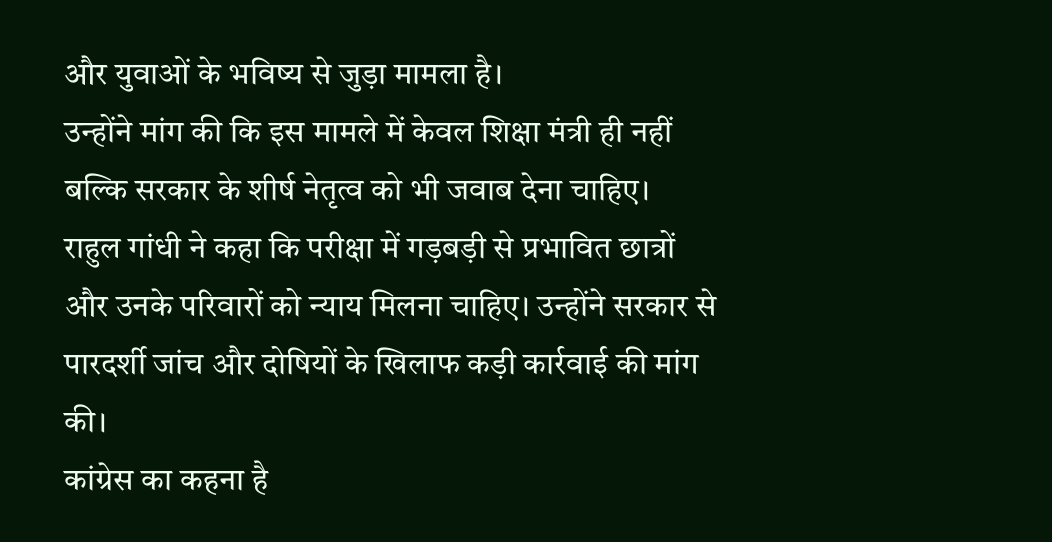और युवाओं के भविष्य से जुड़ा मामला है।
उन्होंने मांग की कि इस मामले में केवल शिक्षा मंत्री ही नहीं बल्कि सरकार के शीर्ष नेतृत्व को भी जवाब देना चाहिए।
राहुल गांधी ने कहा कि परीक्षा में गड़बड़ी से प्रभावित छात्रों और उनके परिवारों को न्याय मिलना चाहिए। उन्होंने सरकार से पारदर्शी जांच और दोषियों के खिलाफ कड़ी कार्रवाई की मांग की।
कांग्रेस का कहना है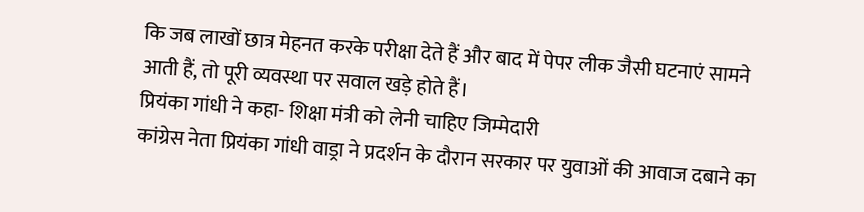कि जब लाखों छात्र मेहनत करके परीक्षा देते हैं और बाद में पेपर लीक जैसी घटनाएं सामने आती हैं, तो पूरी व्यवस्था पर सवाल खड़े होते हैं।
प्रियंका गांधी ने कहा- शिक्षा मंत्री को लेनी चाहिए जिम्मेदारी
कांग्रेस नेता प्रियंका गांधी वाड्रा ने प्रदर्शन के दौरान सरकार पर युवाओं की आवाज दबाने का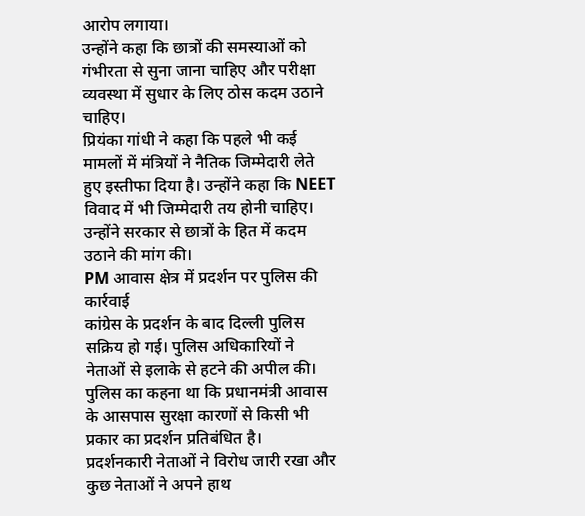आरोप लगाया।
उन्होंने कहा कि छात्रों की समस्याओं को गंभीरता से सुना जाना चाहिए और परीक्षा व्यवस्था में सुधार के लिए ठोस कदम उठाने चाहिए।
प्रियंका गांधी ने कहा कि पहले भी कई मामलों में मंत्रियों ने नैतिक जिम्मेदारी लेते हुए इस्तीफा दिया है। उन्होंने कहा कि NEET विवाद में भी जिम्मेदारी तय होनी चाहिए।
उन्होंने सरकार से छात्रों के हित में कदम उठाने की मांग की।
PM आवास क्षेत्र में प्रदर्शन पर पुलिस की कार्रवाई
कांग्रेस के प्रदर्शन के बाद दिल्ली पुलिस सक्रिय हो गई। पुलिस अधिकारियों ने नेताओं से इलाके से हटने की अपील की।
पुलिस का कहना था कि प्रधानमंत्री आवास के आसपास सुरक्षा कारणों से किसी भी प्रकार का प्रदर्शन प्रतिबंधित है।
प्रदर्शनकारी नेताओं ने विरोध जारी रखा और कुछ नेताओं ने अपने हाथ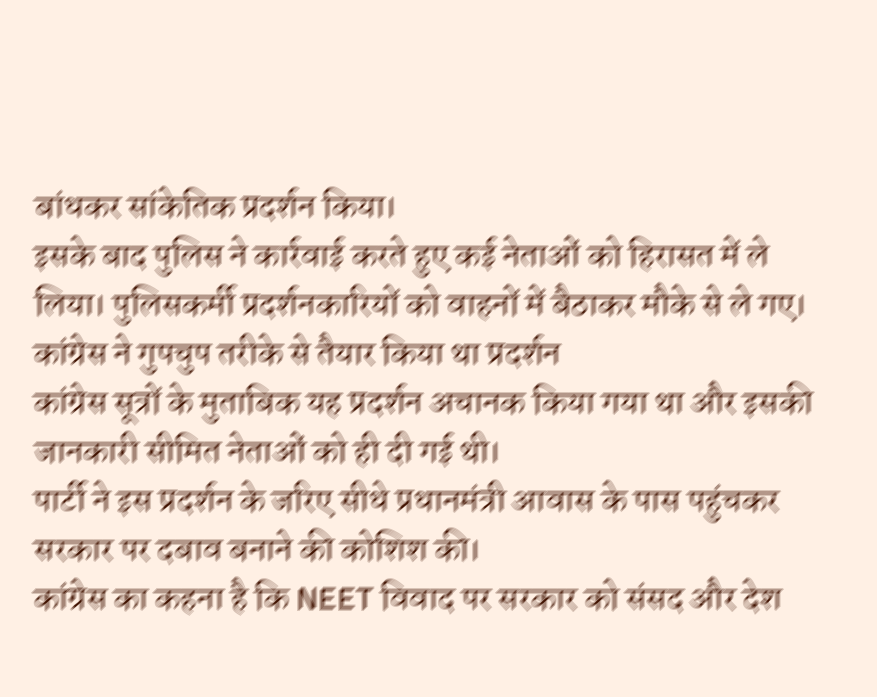बांधकर सांकेतिक प्रदर्शन किया।
इसके बाद पुलिस ने कार्रवाई करते हुए कई नेताओं को हिरासत में ले लिया। पुलिसकर्मी प्रदर्शनकारियों को वाहनों में बैठाकर मौके से ले गए।
कांग्रेस ने गुपचुप तरीके से तैयार किया था प्रदर्शन
कांग्रेस सूत्रों के मुताबिक यह प्रदर्शन अचानक किया गया था और इसकी जानकारी सीमित नेताओं को ही दी गई थी।
पार्टी ने इस प्रदर्शन के जरिए सीधे प्रधानमंत्री आवास के पास पहुंचकर सरकार पर दबाव बनाने की कोशिश की।
कांग्रेस का कहना है कि NEET विवाद पर सरकार को संसद और देश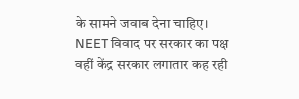के सामने जवाब देना चाहिए।
NEET विवाद पर सरकार का पक्ष
वहीं केंद्र सरकार लगातार कह रही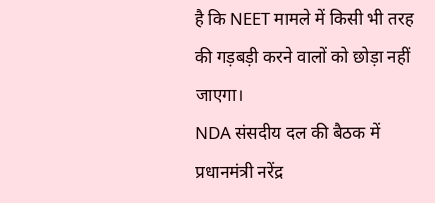है कि NEET मामले में किसी भी तरह की गड़बड़ी करने वालों को छोड़ा नहीं जाएगा।
NDA संसदीय दल की बैठक में प्रधानमंत्री नरेंद्र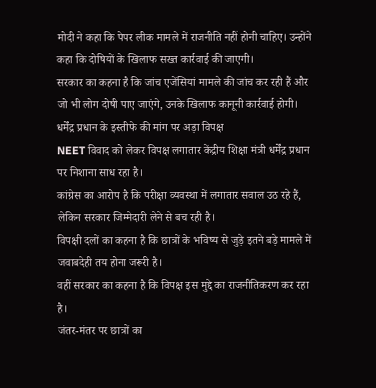मोदी ने कहा कि पेपर लीक मामले में राजनीति नहीं होनी चाहिए। उन्होंने कहा कि दोषियों के खिलाफ सख्त कार्रवाई की जाएगी।
सरकार का कहना है कि जांच एजेंसियां मामले की जांच कर रही हैं और जो भी लोग दोषी पाए जाएंगे, उनके खिलाफ कानूनी कार्रवाई होगी।
धर्मेंद्र प्रधान के इस्तीफे की मांग पर अड़ा विपक्ष
NEET विवाद को लेकर विपक्ष लगातार केंद्रीय शिक्षा मंत्री धर्मेंद्र प्रधान पर निशाना साध रहा है।
कांग्रेस का आरोप है कि परीक्षा व्यवस्था में लगातार सवाल उठ रहे हैं, लेकिन सरकार जिम्मेदारी लेने से बच रही है।
विपक्षी दलों का कहना है कि छात्रों के भविष्य से जुड़े इतने बड़े मामले में जवाबदेही तय होना जरूरी है।
वहीं सरकार का कहना है कि विपक्ष इस मुद्दे का राजनीतिकरण कर रहा है।
जंतर-मंतर पर छात्रों का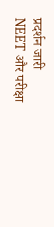प्रदर्शन जारी
NEET और परीक्षा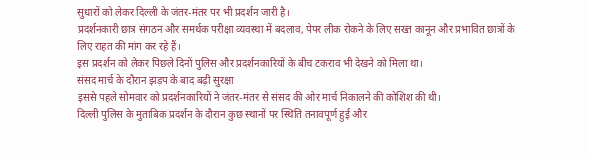सुधारों को लेकर दिल्ली के जंतर-मंतर पर भी प्रदर्शन जारी है।
प्रदर्शनकारी छात्र संगठन और समर्थक परीक्षा व्यवस्था में बदलाव, पेपर लीक रोकने के लिए सख्त कानून और प्रभावित छात्रों के लिए राहत की मांग कर रहे हैं।
इस प्रदर्शन को लेकर पिछले दिनों पुलिस और प्रदर्शनकारियों के बीच टकराव भी देखने को मिला था।
संसद मार्च के दौरान झड़प के बाद बढ़ी सुरक्षा
इससे पहले सोमवार को प्रदर्शनकारियों ने जंतर-मंतर से संसद की ओर मार्च निकालने की कोशिश की थी।
दिल्ली पुलिस के मुताबिक प्रदर्शन के दौरान कुछ स्थानों पर स्थिति तनावपूर्ण हुई और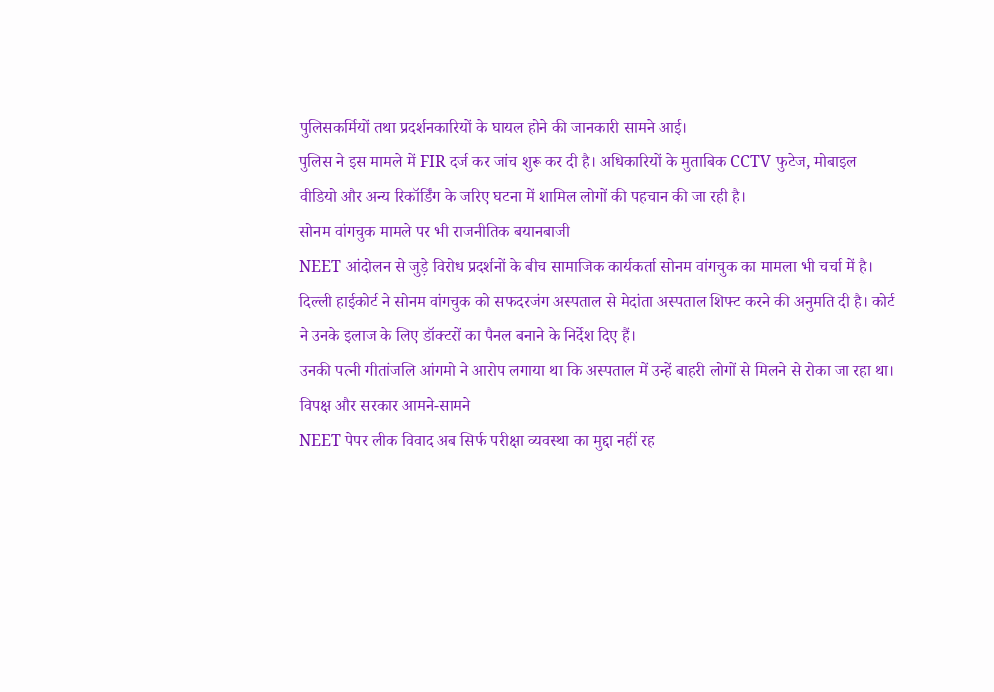पुलिसकर्मियों तथा प्रदर्शनकारियों के घायल होने की जानकारी सामने आई।
पुलिस ने इस मामले में FIR दर्ज कर जांच शुरू कर दी है। अधिकारियों के मुताबिक CCTV फुटेज, मोबाइल वीडियो और अन्य रिकॉर्डिंग के जरिए घटना में शामिल लोगों की पहचान की जा रही है।
सोनम वांगचुक मामले पर भी राजनीतिक बयानबाजी
NEET आंदोलन से जुड़े विरोध प्रदर्शनों के बीच सामाजिक कार्यकर्ता सोनम वांगचुक का मामला भी चर्चा में है।
दिल्ली हाईकोर्ट ने सोनम वांगचुक को सफदरजंग अस्पताल से मेदांता अस्पताल शिफ्ट करने की अनुमति दी है। कोर्ट ने उनके इलाज के लिए डॉक्टरों का पैनल बनाने के निर्देश दिए हैं।
उनकी पत्नी गीतांजलि आंगमो ने आरोप लगाया था कि अस्पताल में उन्हें बाहरी लोगों से मिलने से रोका जा रहा था।
विपक्ष और सरकार आमने-सामने
NEET पेपर लीक विवाद अब सिर्फ परीक्षा व्यवस्था का मुद्दा नहीं रह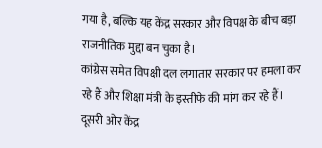गया है, बल्कि यह केंद्र सरकार और विपक्ष के बीच बड़ा राजनीतिक मुद्दा बन चुका है।
कांग्रेस समेत विपक्षी दल लगातार सरकार पर हमला कर रहे हैं और शिक्षा मंत्री के इस्तीफे की मांग कर रहे हैं।
दूसरी ओर केंद्र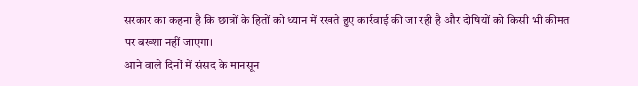सरकार का कहना है कि छात्रों के हितों को ध्यान में रखते हुए कार्रवाई की जा रही है और दोषियों को किसी भी कीमत पर बख्शा नहीं जाएगा।
आने वाले दिनों में संसद के मानसून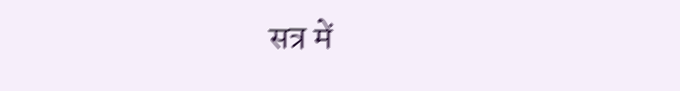सत्र में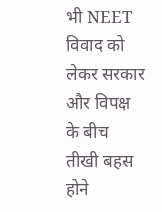भी NEET विवाद को लेकर सरकार और विपक्ष के बीच तीखी बहस होने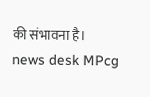की संभावना है।
news desk MPcg